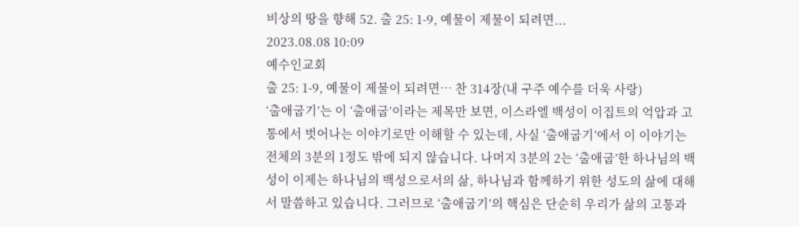비상의 땅을 향해 52. 출 25: 1-9, 예물이 제물이 되려면...
2023.08.08 10:09
예수인교회
출 25: 1-9, 예물이 제물이 되려면… 찬 314장(내 구주 예수를 더욱 사랑)
‘출애굽기’는 이 ‘출애굽’이라는 제목만 보면, 이스라엘 백성이 이집트의 억압과 고통에서 벗어나는 이야기로만 이해할 수 있는데, 사실 ‘출애굽기’에서 이 이야기는 전체의 3분의 1정도 밖에 되지 않습니다. 나머지 3분의 2는 ‘출애굽’한 하나님의 백성이 이제는 하나님의 백성으로서의 삶, 하나님과 함께하기 위한 성도의 삶에 대해서 말씀하고 있습니다. 그러므로 ‘출애굽기’의 핵심은 단순히 우리가 삶의 고통과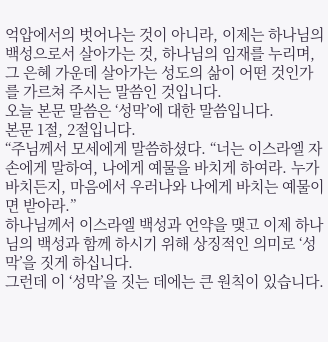억압에서의 벗어나는 것이 아니라, 이제는 하나님의 백성으로서 살아가는 것, 하나님의 임재를 누리며, 그 은혜 가운데 살아가는 성도의 삶이 어떤 것인가를 가르쳐 주시는 말씀인 것입니다.
오늘 본문 말씀은 ‘성막’에 대한 말씀입니다.
본문 1절, 2절입니다.
“주님께서 모세에게 말씀하셨다. “너는 이스라엘 자손에게 말하여, 나에게 예물을 바치게 하여라. 누가 바치든지, 마음에서 우러나와 나에게 바치는 예물이면 받아라.”
하나님께서 이스라엘 백성과 언약을 맺고 이제 하나님의 백성과 함께 하시기 위해 상징적인 의미로 ‘성막’을 짓게 하십니다.
그런데 이 ‘성막’을 짓는 데에는 큰 원칙이 있습니다.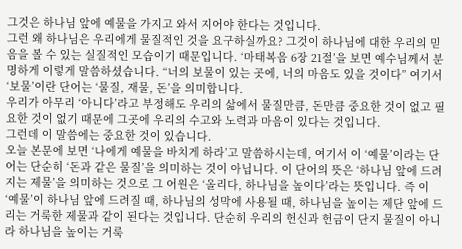그것은 하나님 앞에 예물을 가지고 와서 지어야 한다는 것입니다.
그런 왜 하나님은 우리에게 물질적인 것을 요구하실까요? 그것이 하나님에 대한 우리의 믿음을 볼 수 있는 실질적인 모습이기 때문입니다. ‘마태복음 6장 21절’을 보면 예수님께서 분명하게 이렇게 말씀하셨습니다. “너의 보물이 있는 곳에, 너의 마음도 있을 것이다” 여기서 ‘보물’이란 단어는 ‘물질, 재물, 돈’을 의미합니다.
우리가 아무리 ‘아니다’라고 부정해도 우리의 삶에서 물질만큼, 돈만큼 중요한 것이 없고 필요한 것이 없기 때문에 그곳에 우리의 수고와 노력과 마음이 있다는 것입니다.
그런데 이 말씀에는 중요한 것이 있습니다.
오늘 본문에 보면 ‘나에게 예물을 바치게 하라’고 말씀하시는데, 여기서 이 ‘예물’이라는 단어는 단순히 ‘돈과 같은 물질’을 의미하는 것이 아닙니다. 이 단어의 뜻은 ‘하나님 앞에 드려지는 제물’을 의미하는 것으로 그 어원은 ‘올리다, 하나님을 높이다’라는 뜻입니다. 즉 이 ‘예물’이 하나님 앞에 드려질 때, 하나님의 성막에 사용될 때, 하나님을 높이는 제단 앞에 드리는 거룩한 제물과 같이 된다는 것입니다. 단순히 우리의 헌신과 헌금이 단지 물질이 아니라 하나님을 높이는 거룩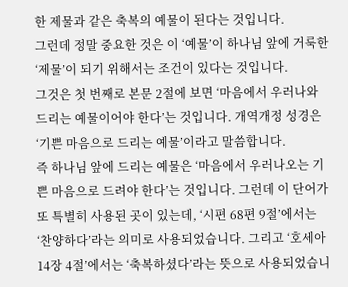한 제물과 같은 축복의 예물이 된다는 것입니다.
그런데 정말 중요한 것은 이 ‘예물’이 하나님 앞에 거룩한 ‘제물’이 되기 위해서는 조건이 있다는 것입니다.
그것은 첫 번째로 본문 2절에 보면 ‘마음에서 우러나와 드리는 예물이어야 한다’는 것입니다. 개역개정 성경은 ‘기쁜 마음으로 드리는 예물’이라고 말씀합니다.
즉 하나님 앞에 드리는 예물은 ‘마음에서 우러나오는 기쁜 마음으로 드려야 한다’는 것입니다. 그런데 이 단어가 또 특별히 사용된 곳이 있는데, ‘시편 68편 9절’에서는 ‘찬양하다’라는 의미로 사용되었습니다. 그리고 ‘호세아 14장 4절’에서는 ‘축복하셨다’라는 뜻으로 사용되었습니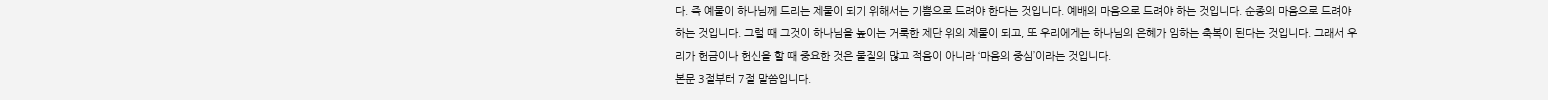다. 즉 예물이 하나님께 드리는 제물이 되기 위해서는 기쁨으로 드려야 한다는 것입니다. 예배의 마음으로 드려야 하는 것입니다. 순종의 마음으로 드려야 하는 것입니다. 그럴 때 그것이 하나님을 높이는 거룩한 제단 위의 제물이 되고, 또 우리에게는 하나님의 은혜가 임하는 축복이 된다는 것입니다. 그래서 우리가 헌금이나 헌신을 할 때 중요한 것은 물질의 많고 적음이 아니라 ‘마음의 중심’이라는 것입니다.
본문 3절부터 7절 말씀입니다.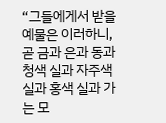“그들에게서 받을 예물은 이러하니, 곧 금과 은과 동과 청색 실과 자주색 실과 홍색 실과 가는 모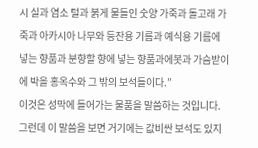시 실과 염소 털과 붉게 물들인 숫양 가죽과 돌고래 가죽과 아카시아 나무와 등잔용 기름과 예식용 기름에 넣는 향품과 분향할 향에 넣는 향품과에봇과 가슴받이에 박을 홍옥수와 그 밖의 보석들이다.”
이것은 성막에 들어가는 물품을 말씀하는 것입니다. 그런데 이 말씀을 보면 거기에는 값비싼 보석도 있지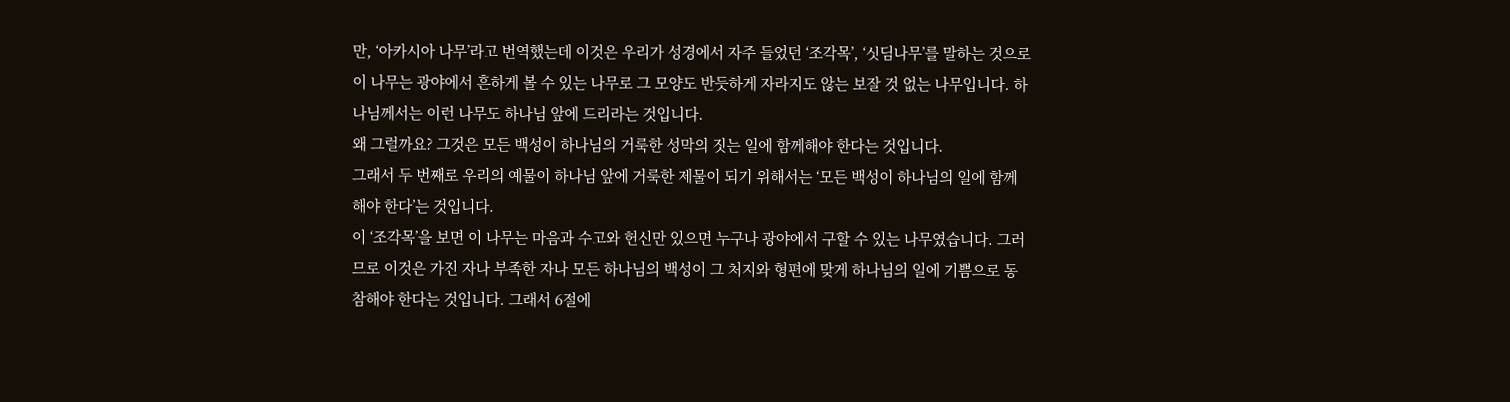만, ‘아카시아 나무’라고 번역했는데 이것은 우리가 성경에서 자주 들었던 ‘조각목’, ‘싯딤나무’를 말하는 것으로 이 나무는 광야에서 흔하게 볼 수 있는 나무로 그 모양도 반듯하게 자라지도 않는 보잘 것 없는 나무입니다. 하나님께서는 이런 나무도 하나님 앞에 드리라는 것입니다.
왜 그럴까요? 그것은 모든 백성이 하나님의 거룩한 성막의 짓는 일에 함께해야 한다는 것입니다.
그래서 두 번째로 우리의 예물이 하나님 앞에 거룩한 제물이 되기 위해서는 ‘모든 백성이 하나님의 일에 함께 해야 한다’는 것입니다.
이 ‘조각목’을 보면 이 나무는 마음과 수고와 헌신만 있으면 누구나 광야에서 구할 수 있는 나무였습니다. 그러므로 이것은 가진 자나 부족한 자나 모든 하나님의 백성이 그 처지와 형편에 맞게 하나님의 일에 기쁨으로 동참해야 한다는 것입니다. 그래서 6절에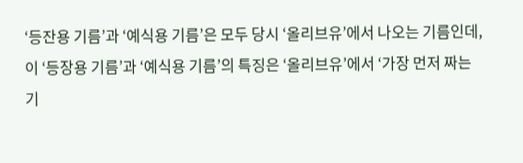‘등잔용 기름’과 ‘예식용 기름’은 모두 당시 ‘올리브유’에서 나오는 기름인데, 이 ‘등장용 기름’과 ‘예식용 기름’의 특징은 ‘올리브유’에서 ‘가장 먼저 짜는 기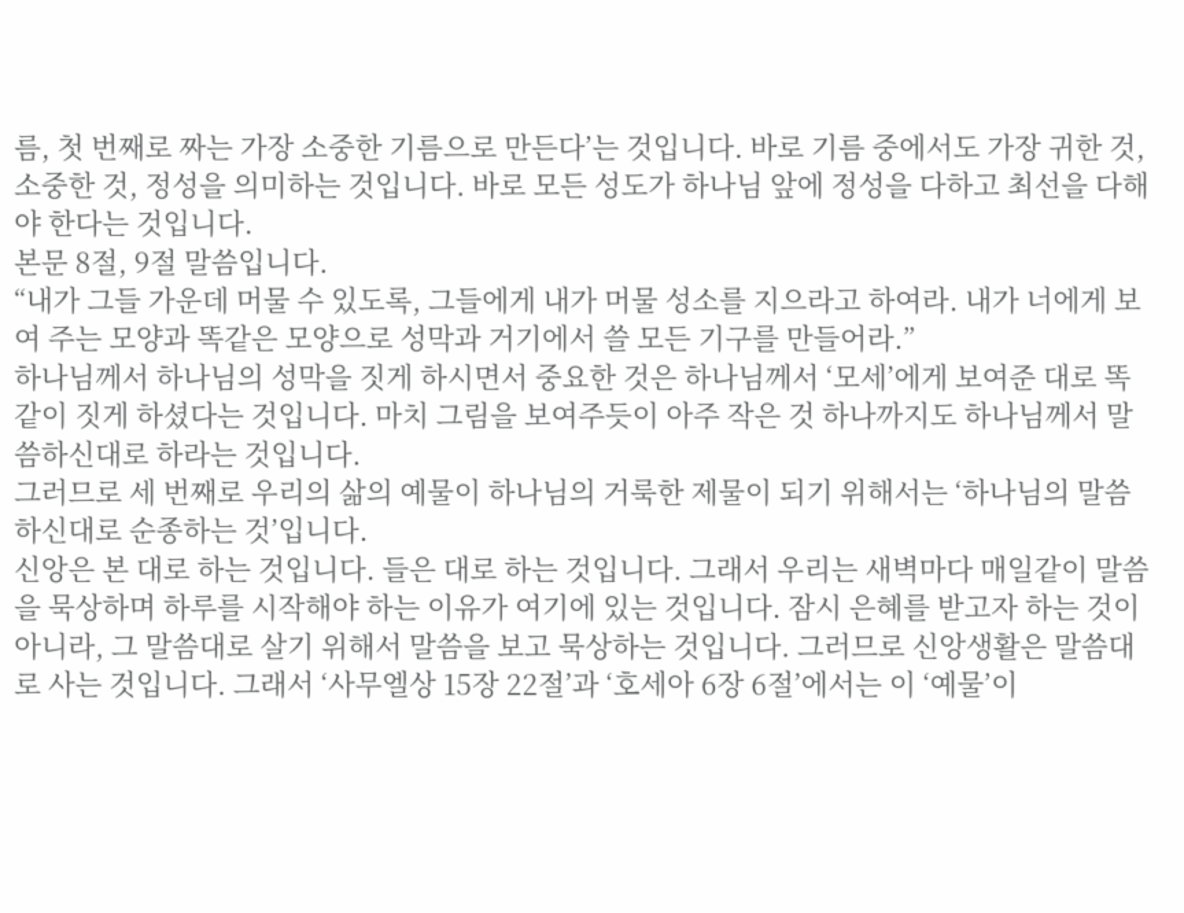름, 첫 번째로 짜는 가장 소중한 기름으로 만든다’는 것입니다. 바로 기름 중에서도 가장 귀한 것, 소중한 것, 정성을 의미하는 것입니다. 바로 모든 성도가 하나님 앞에 정성을 다하고 최선을 다해야 한다는 것입니다.
본문 8절, 9절 말씀입니다.
“내가 그들 가운데 머물 수 있도록, 그들에게 내가 머물 성소를 지으라고 하여라. 내가 너에게 보여 주는 모양과 똑같은 모양으로 성막과 거기에서 쓸 모든 기구를 만들어라.”
하나님께서 하나님의 성막을 짓게 하시면서 중요한 것은 하나님께서 ‘모세’에게 보여준 대로 똑같이 짓게 하셨다는 것입니다. 마치 그림을 보여주듯이 아주 작은 것 하나까지도 하나님께서 말씀하신대로 하라는 것입니다.
그러므로 세 번째로 우리의 삶의 예물이 하나님의 거룩한 제물이 되기 위해서는 ‘하나님의 말씀하신대로 순종하는 것’입니다.
신앙은 본 대로 하는 것입니다. 들은 대로 하는 것입니다. 그래서 우리는 새벽마다 매일같이 말씀을 묵상하며 하루를 시작해야 하는 이유가 여기에 있는 것입니다. 잠시 은혜를 받고자 하는 것이 아니라, 그 말씀대로 살기 위해서 말씀을 보고 묵상하는 것입니다. 그러므로 신앙생활은 말씀대로 사는 것입니다. 그래서 ‘사무엘상 15장 22절’과 ‘호세아 6장 6절’에서는 이 ‘예물’이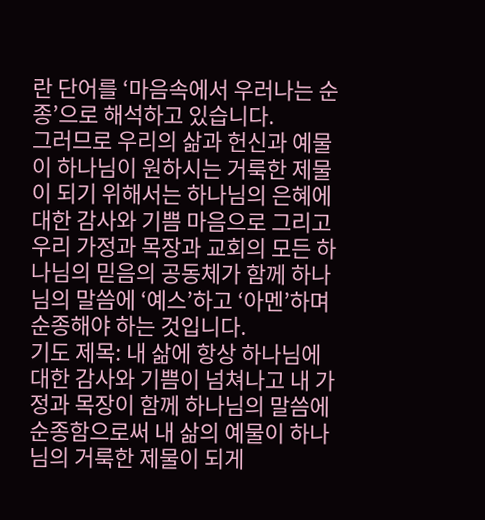란 단어를 ‘마음속에서 우러나는 순종’으로 해석하고 있습니다.
그러므로 우리의 삶과 헌신과 예물이 하나님이 원하시는 거룩한 제물이 되기 위해서는 하나님의 은혜에 대한 감사와 기쁨 마음으로 그리고 우리 가정과 목장과 교회의 모든 하나님의 믿음의 공동체가 함께 하나님의 말씀에 ‘예스’하고 ‘아멘’하며 순종해야 하는 것입니다.
기도 제목: 내 삶에 항상 하나님에 대한 감사와 기쁨이 넘쳐나고 내 가정과 목장이 함께 하나님의 말씀에 순종함으로써 내 삶의 예물이 하나님의 거룩한 제물이 되게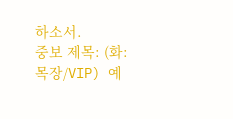하소서.
중보 제목: (화: 목장/VIP) 예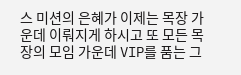스 미션의 은혜가 이제는 목장 가운데 이뤄지게 하시고 또 모든 목장의 모임 가운데 VIP를 품는 그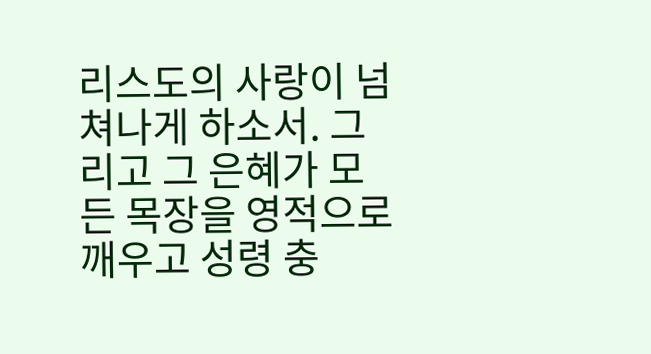리스도의 사랑이 넘쳐나게 하소서. 그리고 그 은혜가 모든 목장을 영적으로 깨우고 성령 충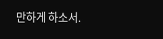만하게 하소서.